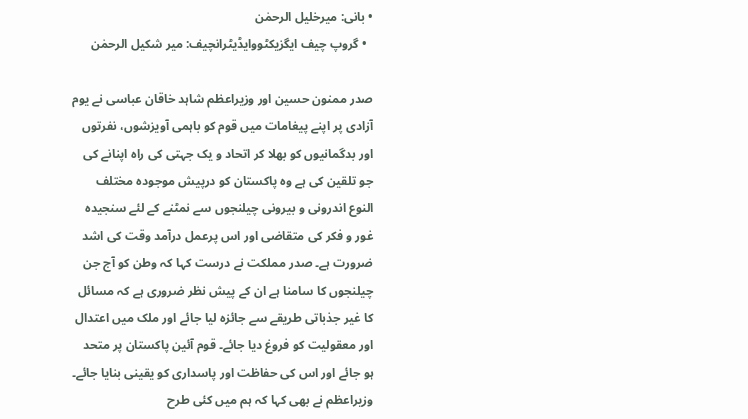• بانی: میرخلیل الرحمٰن
  • گروپ چیف ایگزیکٹووایڈیٹرانچیف: میر شکیل الرحمٰن

صدر ممنون حسین اور وزیراعظم شاہد خاقان عباسی نے یوم آزادی پر اپنے پیغامات میں قوم کو باہمی آویزشوں، نفرتوں اور بدگمانیوں کو بھلا کر اتحاد و یک جہتی کی راہ اپنانے کی جو تلقین کی ہے وہ پاکستان کو درپیش موجودہ مختلف النوع اندرونی و بیرونی چیلنجوں سے نمٹنے کے لئے سنجیدہ غور و فکر کی متقاضی اور اس پرعمل درآمد وقت کی اشد ضرورت ہے۔ صدر مملکت نے درست کہا کہ وطن کو آج جن چیلنجوں کا سامنا ہے ان کے پیش نظر ضروری ہے کہ مسائل کا غیر جذباتی طریقے سے جائزہ لیا جائے اور ملک میں اعتدال اور معقولیت کو فروغ دیا جائے۔ قوم آئین پاکستان پر متحد ہو جائے اور اس کی حفاظت اور پاسداری کو یقینی بنایا جائے۔ وزیراعظم نے بھی کہا کہ ہم میں کئی طرح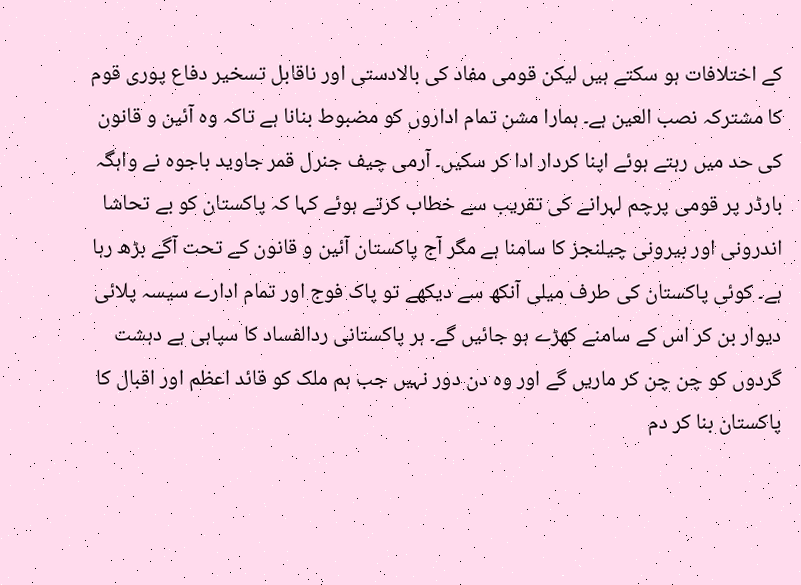کے اختلافات ہو سکتے ہیں لیکن قومی مفاد کی بالادستی اور ناقابل تسخیر دفاع پوری قوم کا مشترکہ نصب العین ہے۔ ہمارا مشن تمام اداروں کو مضبوط بنانا ہے تاکہ وہ آئین و قانون کی حد میں رہتے ہوئے اپنا کردار ادا کر سکیں۔ آرمی چیف جنرل قمر جاوید باجوہ نے واہگہ بارڈر پر قومی پرچم لہرانے کی تقریب سے خطاب کرتے ہوئے کہا کہ پاکستان کو بے تحاشا اندرونی اور بیرونی چیلنجز کا سامنا ہے مگر آج پاکستان آئین و قانون کے تحت آگے بڑھ رہا ہے۔ کوئی پاکستان کی طرف میلی آنکھ سے دیکھے تو پاک فوج اور تمام ادارے سیسہ پلائی دیوار بن کر اس کے سامنے کھڑے ہو جائیں گے۔ ہر پاکستانی ردالفساد کا سپاہی ہے دہشت گردوں کو چن چن کر ماریں گے اور وہ دن دور نہیں جب ہم ملک کو قائد اعظم اور اقبال کا پاکستان بنا کر دم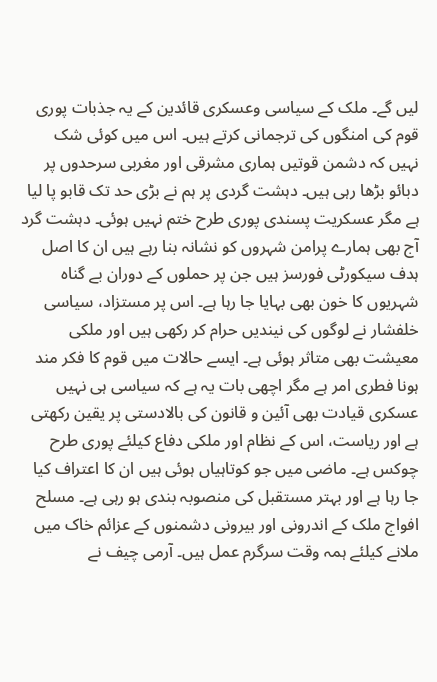لیں گے۔ ملک کے سیاسی وعسکری قائدین کے یہ جذبات پوری قوم کی امنگوں کی ترجمانی کرتے ہیں۔ اس میں کوئی شک نہیں کہ دشمن قوتیں ہماری مشرقی اور مغربی سرحدوں پر دبائو بڑھا رہی ہیں۔ دہشت گردی پر ہم نے بڑی حد تک قابو پا لیا ہے مگر عسکریت پسندی پوری طرح ختم نہیں ہوئی۔ دہشت گرد آج بھی ہمارے پرامن شہروں کو نشانہ بنا رہے ہیں ان کا اصل ہدف سیکورٹی فورسز ہیں جن پر حملوں کے دوران بے گناہ شہریوں کا خون بھی بہایا جا رہا ہے۔ اس پر مستزاد، سیاسی خلفشار نے لوگوں کی نیندیں حرام کر رکھی ہیں اور ملکی معیشت بھی متاثر ہوئی ہے۔ ایسے حالات میں قوم کا فکر مند ہونا فطری امر ہے مگر اچھی بات یہ ہے کہ سیاسی ہی نہیں عسکری قیادت بھی آئین و قانون کی بالادستی پر یقین رکھتی ہے اور ریاست، اس کے نظام اور ملکی دفاع کیلئے پوری طرح چوکس ہے۔ ماضی میں جو کوتاہیاں ہوئی ہیں ان کا اعتراف کیا جا رہا ہے اور بہتر مستقبل کی منصوبہ بندی ہو رہی ہے۔ مسلح افواج ملک کے اندرونی اور بیرونی دشمنوں کے عزائم خاک میں ملانے کیلئے ہمہ وقت سرگرم عمل ہیں۔ آرمی چیف نے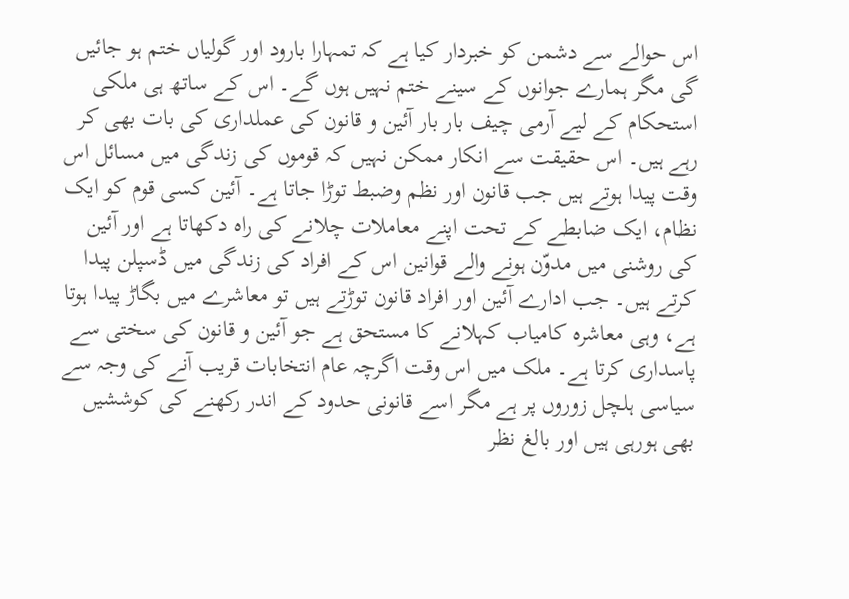اس حوالے سے دشمن کو خبردار کیا ہے کہ تمہارا بارود اور گولیاں ختم ہو جائیں گی مگر ہمارے جوانوں کے سینے ختم نہیں ہوں گے۔ اس کے ساتھ ہی ملکی استحکام کے لیے آرمی چیف بار بار آئین و قانون کی عملداری کی بات بھی کر رہے ہیں۔ اس حقیقت سے انکار ممکن نہیں کہ قوموں کی زندگی میں مسائل اس وقت پیدا ہوتے ہیں جب قانون اور نظم وضبط توڑا جاتا ہے۔ آئین کسی قوم کو ایک نظام، ایک ضابطے کے تحت اپنے معاملات چلانے کی راہ دکھاتا ہے اور آئین کی روشنی میں مدوّن ہونے والے قوانین اس کے افراد کی زندگی میں ڈسپلن پیدا کرتے ہیں۔ جب ادارے آئین اور افراد قانون توڑتے ہیں تو معاشرے میں بگاڑ پیدا ہوتا ہے، وہی معاشرہ کامیاب کہلانے کا مستحق ہے جو آئین و قانون کی سختی سے پاسداری کرتا ہے۔ ملک میں اس وقت اگرچہ عام انتخابات قریب آنے کی وجہ سے سیاسی ہلچل زوروں پر ہے مگر اسے قانونی حدود کے اندر رکھنے کی کوششیں بھی ہورہی ہیں اور بالغ نظر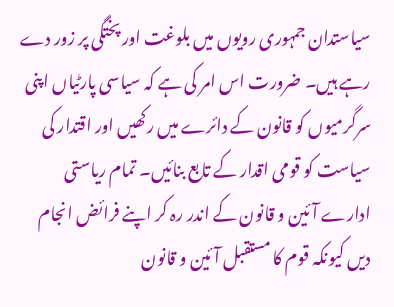سیاستدان جمہوری رویوں میں بلوغت اور پختگی پر زور دے رہے ہیں۔ ضرورت اس امر کی ہے کہ سیاسی پارٹیاں اپنی سرگرمیوں کو قانون کے دائرے میں رکھیں اور اقتدار کی سیاست کو قومی اقدار کے تابع بنائیں۔ تمام ریاستی ادارے آئین و قانون کے اندر رہ کر اپنے فرائض انجام دیں کیونکہ قوم کا مستقبل آئین و قانون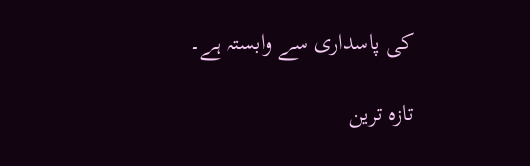کی پاسداری سے وابستہ ہے۔

تازہ ترین